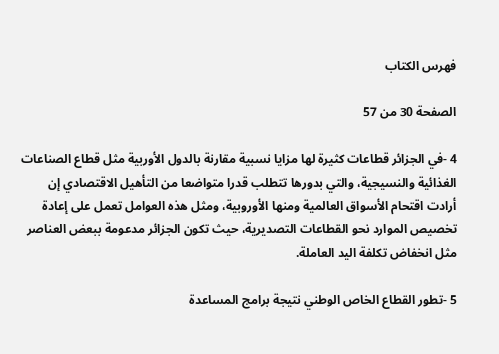فهرس الكتاب

الصفحة 30 من 57

4 -في الجزائر قطاعات كثيرة لها مزايا نسبية مقارنة بالدول الأوربية مثل قطاع الصناعات الغذائية والنسيجية، والتي بدورها تتطلب قدرا متواضعا من التأهيل الاقتصادي إن أرادت اقتحام الأسواق العالمية ومنها الأوروبية، ومثل هذه العوامل تعمل على إعادة تخصيص الموارد نحو القطاعات التصديرية، حيث تكون الجزائر مدعومة ببعض العناصر مثل انخفاض تكلفة اليد العاملة.

5 -تطور القطاع الخاص الوطني نتيجة برامج المساعدة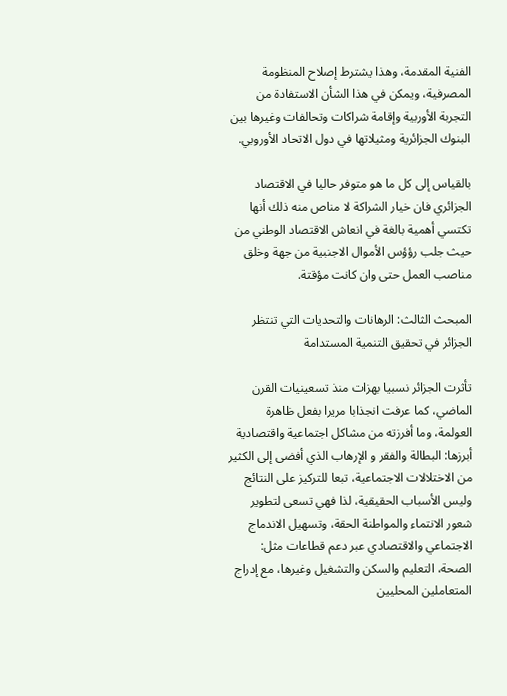الفنية المقدمة، وهذا يشترط إصلاح المنظومة المصرفية، ويمكن في هذا الشأن الاستفادة من التجربة الأوربية وإقامة شراكات وتحالفات وغيرها بين البنوك الجزائرية ومثيلاتها في دول الاتحاد الأوروبي.

بالقياس إلى كل ما هو متوفر حاليا في الاقتصاد الجزائري فان خيار الشراكة لا مناص منه ذلك أنها تكتسي أهمية بالغة في انعاش الاقتصاد الوطني من حيث جلب رؤؤس الأموال الاجنبية من جهة وخلق مناصب العمل حتى وان كانت مؤقتة.

المبحث الثالث: الرهانات والتحديات التي تنتظر الجزائر في تحقيق التنمية المستدامة

تأثرت الجزائر نسبيا بهزات منذ تسعينيات القرن الماضي، كما عرفت انجذابا مريرا بفعل ظاهرة العولمة، وما أفرزته من مشاكل اجتماعية واقتصادية أبرزها: البطالة والفقر و الإرهاب الذي أفضى إلى الكثير من الاختلالات الاجتماعية، تبعا للتركيز على النتائج وليس الأسباب الحقيقية، لذا فهي تسعى لتطوير شعور الانتماء والمواطنة الحقة، وتسهيل الاندماج الاجتماعي والاقتصادي عبر دعم قطاعات مثل: الصحة، التعليم والسكن والتشغيل وغيرها، مع إدراج المتعاملين المحليين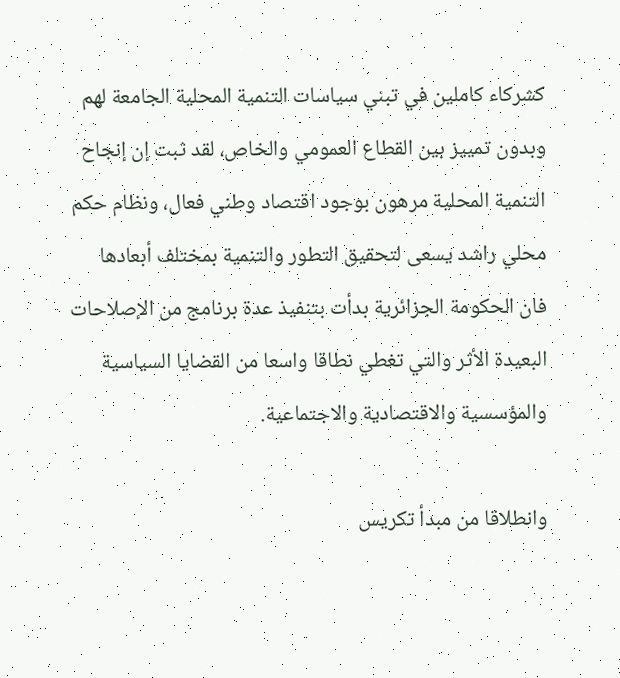كشركاء كاملين في تبني سياسات التنمية المحلية الجامعة لهم وبدون تمييز بين القطاع العمومي والخاص، لقد ثبت إن إنجاح التنمية المحلية مرهون بوجود اقتصاد وطني فعال، ونظام حكم محلي راشد يسعى لتحقيق التطور والتنمية بمختلف أبعادها فان الحكومة الجزائرية بدأت بتنفيذ عدة برنامج من الإصلاحات البعيدة الأثر والتي تغطي نطاقا واسعا من القضايا السياسية والمؤسسية والاقتصادية والاجتماعية.

وانطلاقا من مبدأ تكريس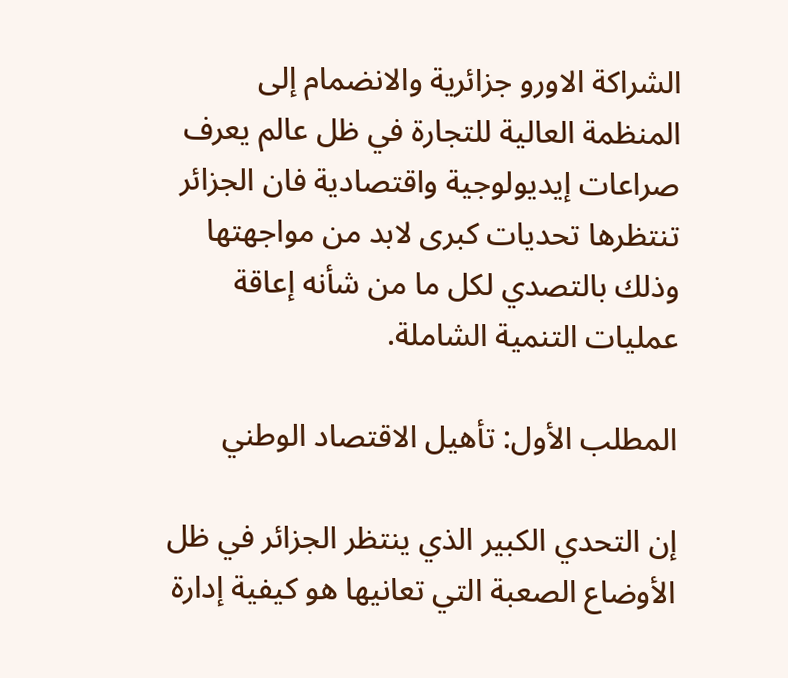الشراكة الاورو جزائرية والانضمام إلى المنظمة العالية للتجارة في ظل عالم يعرف صراعات إيديولوجية واقتصادية فان الجزائر تنتظرها تحديات كبرى لابد من مواجهتها وذلك بالتصدي لكل ما من شأنه إعاقة عمليات التنمية الشاملة.

المطلب الأول: تأهيل الاقتصاد الوطني

إن التحدي الكبير الذي ينتظر الجزائر في ظل الأوضاع الصعبة التي تعانيها هو كيفية إدارة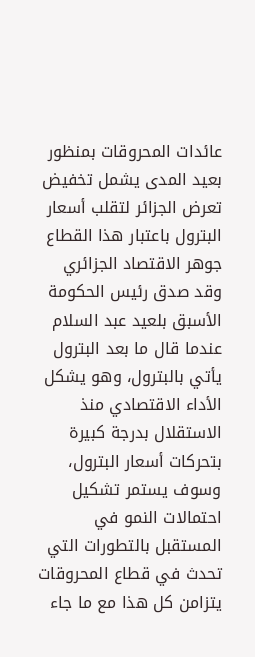عائدات المحروقات بمنظور بعيد المدى يشمل تخفيض تعرض الجزائر لتقلب أسعار البترول باعتبار هذا القطاع جوهر الاقتصاد الجزائري وقد صدق رئيس الحكومة الأسبق بلعيد عبد السلام عندما قال ما بعد البترول يأتي بالبترول، وهو يشكل الأداء الاقتصادي منذ الاستقلال بدرجة كبيرة بتحركات أسعار البترول، وسوف يستمر تشكيل احتمالات النمو في المستقبل بالتطورات التي تحدث في قطاع المحروقات يتزامن كل هذا مع ما جاء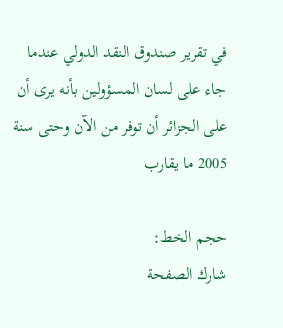في تقرير صندوق النقد الدولي عندما جاء على لسان المسؤولين بأنه يرى أن على الجزائر أن توفر من الآن وحتى سنة 2005 ما يقارب

حجم الخط:
شارك الصفحة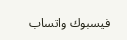فيسبوك واتساب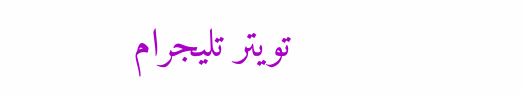تويتر تليجرام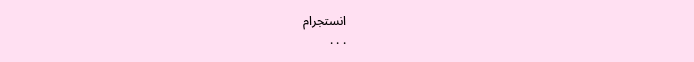انستجرام
. . .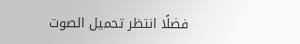فضلًا انتظر تحميل الصوت